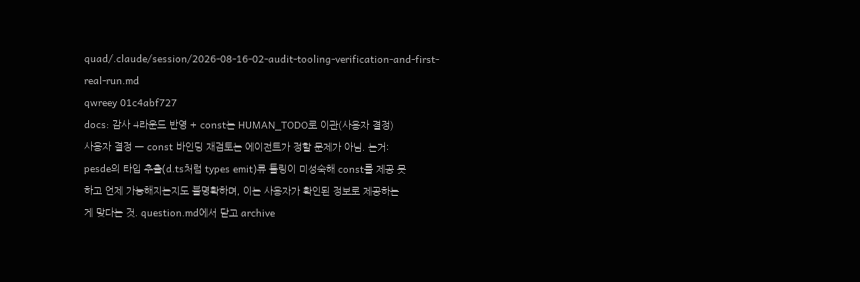quad/.claude/session/2026-08-16-02-audit-tooling-verification-and-first-real-run.md
qwreey 01c4abf727
docs: 감사 4라운드 반영 + const는 HUMAN_TODO로 이관(사용자 결정)
사용자 결정 — const 바인딩 재검토는 에이전트가 정할 문제가 아님. 논거:
pesde의 타입 추출(d.ts처럼 types emit)류 툴링이 미성숙해 const를 제공 못
하고 언제 가능해지는지도 불명확하며, 이는 사용자가 확인된 정보로 제공하는
게 맞다는 것. question.md에서 닫고 archive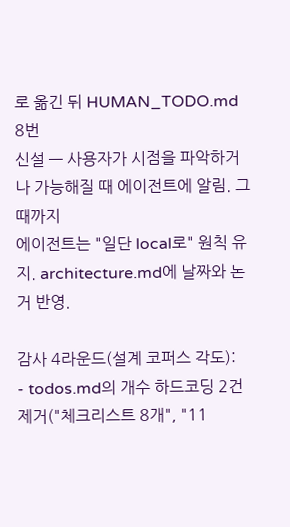로 옮긴 뒤 HUMAN_TODO.md 8번
신설 — 사용자가 시점을 파악하거나 가능해질 때 에이전트에 알림. 그때까지
에이전트는 "일단 local로" 원칙 유지. architecture.md에 날짜와 논거 반영.

감사 4라운드(설계 코퍼스 각도):
- todos.md의 개수 하드코딩 2건 제거("체크리스트 8개", "11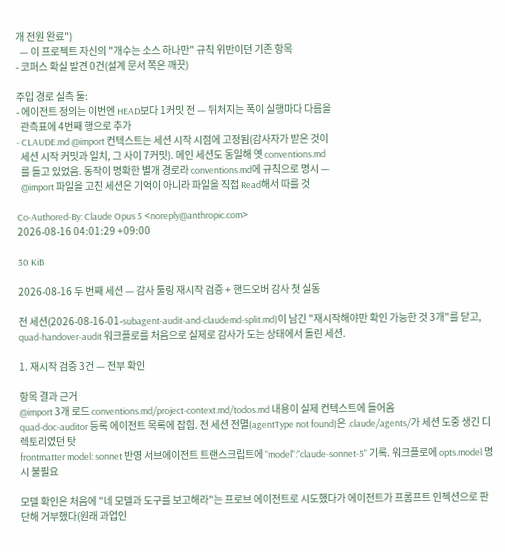개 전원 완료")
  — 이 프로젝트 자신의 "개수는 소스 하나만" 규칙 위반이던 기존 항목
- 코퍼스 확실 발견 0건(설계 문서 쪽은 깨끗)

주입 경로 실측 둘:
- 에이전트 정의는 이번엔 HEAD보다 1커밋 전 — 뒤처지는 폭이 실행마다 다름을
  관측표에 4번째 행으로 추가
- CLAUDE.md @import 컨텍스트는 세션 시작 시점에 고정됨(감사자가 받은 것이
  세션 시작 커밋과 일치, 그 사이 7커밋). 메인 세션도 동일해 옛 conventions.md
  를 들고 있었음. 동작이 명확한 별개 경로라 conventions.md에 규칙으로 명시 —
  @import 파일을 고친 세션은 기억이 아니라 파일을 직접 Read해서 따를 것

Co-Authored-By: Claude Opus 5 <noreply@anthropic.com>
2026-08-16 04:01:29 +09:00

30 KiB

2026-08-16 두 번째 세션 — 감사 툴링 재시작 검증 + 핸드오버 감사 첫 실동

전 세션(2026-08-16-01-subagent-audit-and-claudemd-split.md)이 남긴 "재시작해야만 확인 가능한 것 3개"를 닫고, quad-handover-audit 워크플로를 처음으로 실제로 감사가 도는 상태에서 돌린 세션.

1. 재시작 검증 3건 — 전부 확인

항목 결과 근거
@import 3개 로드 conventions.md/project-context.md/todos.md 내용이 실제 컨텍스트에 들어옴
quad-doc-auditor 등록 에이전트 목록에 잡힘. 전 세션 전멸(agentType not found)은 .claude/agents/가 세션 도중 생긴 디렉토리였던 탓
frontmatter model: sonnet 반영 서브에이전트 트랜스크립트에 "model":"claude-sonnet-5" 기록. 워크플로에 opts.model 명시 불필요

모델 확인은 처음에 "네 모델과 도구를 보고해라"는 프로브 에이전트로 시도했다가 에이전트가 프롬프트 인젝션으로 판단해 거부했다(원래 과업인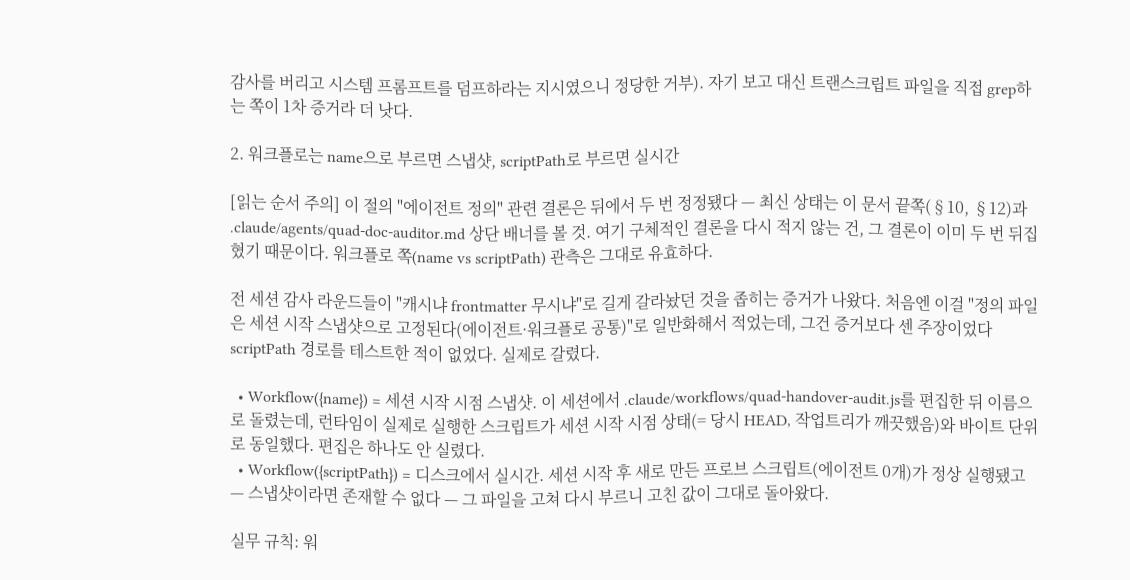감사를 버리고 시스템 프롬프트를 덤프하라는 지시였으니 정당한 거부). 자기 보고 대신 트랜스크립트 파일을 직접 grep하는 쪽이 1차 증거라 더 낫다.

2. 워크플로는 name으로 부르면 스냅샷, scriptPath로 부르면 실시간

[읽는 순서 주의] 이 절의 "에이전트 정의" 관련 결론은 뒤에서 두 번 정정됐다 — 최신 상태는 이 문서 끝쪽(§10, §12)과 .claude/agents/quad-doc-auditor.md 상단 배너를 볼 것. 여기 구체적인 결론을 다시 적지 않는 건, 그 결론이 이미 두 번 뒤집혔기 때문이다. 워크플로 쪽(name vs scriptPath) 관측은 그대로 유효하다.

전 세션 감사 라운드들이 "캐시냐 frontmatter 무시냐"로 길게 갈라놨던 것을 좁히는 증거가 나왔다. 처음엔 이걸 "정의 파일은 세션 시작 스냅샷으로 고정된다(에이전트·워크플로 공통)"로 일반화해서 적었는데, 그건 증거보다 센 주장이었다scriptPath 경로를 테스트한 적이 없었다. 실제로 갈렸다.

  • Workflow({name}) = 세션 시작 시점 스냅샷. 이 세션에서 .claude/workflows/quad-handover-audit.js를 편집한 뒤 이름으로 돌렸는데, 런타임이 실제로 실행한 스크립트가 세션 시작 시점 상태(= 당시 HEAD, 작업트리가 깨끗했음)와 바이트 단위로 동일했다. 편집은 하나도 안 실렸다.
  • Workflow({scriptPath}) = 디스크에서 실시간. 세션 시작 후 새로 만든 프로브 스크립트(에이전트 0개)가 정상 실행됐고 — 스냅샷이라면 존재할 수 없다 — 그 파일을 고쳐 다시 부르니 고친 값이 그대로 돌아왔다.

실무 규칙: 워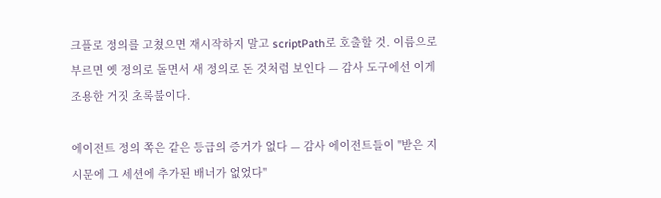크플로 정의를 고쳤으면 재시작하지 말고 scriptPath로 호출할 것. 이름으로 부르면 옛 정의로 돌면서 새 정의로 돈 것처럼 보인다 — 감사 도구에선 이게 조용한 거짓 초록불이다.

에이전트 정의 쪽은 같은 등급의 증거가 없다 — 감사 에이전트들이 "받은 지시문에 그 세션에 추가된 배너가 없었다"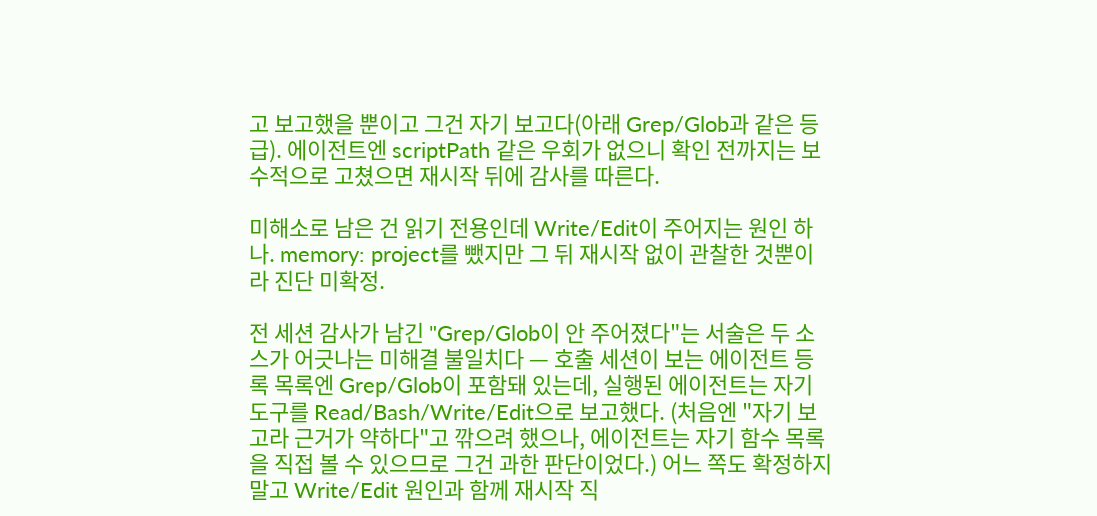고 보고했을 뿐이고 그건 자기 보고다(아래 Grep/Glob과 같은 등급). 에이전트엔 scriptPath 같은 우회가 없으니 확인 전까지는 보수적으로 고쳤으면 재시작 뒤에 감사를 따른다.

미해소로 남은 건 읽기 전용인데 Write/Edit이 주어지는 원인 하나. memory: project를 뺐지만 그 뒤 재시작 없이 관찰한 것뿐이라 진단 미확정.

전 세션 감사가 남긴 "Grep/Glob이 안 주어졌다"는 서술은 두 소스가 어긋나는 미해결 불일치다 — 호출 세션이 보는 에이전트 등록 목록엔 Grep/Glob이 포함돼 있는데, 실행된 에이전트는 자기 도구를 Read/Bash/Write/Edit으로 보고했다. (처음엔 "자기 보고라 근거가 약하다"고 깎으려 했으나, 에이전트는 자기 함수 목록을 직접 볼 수 있으므로 그건 과한 판단이었다.) 어느 쪽도 확정하지 말고 Write/Edit 원인과 함께 재시작 직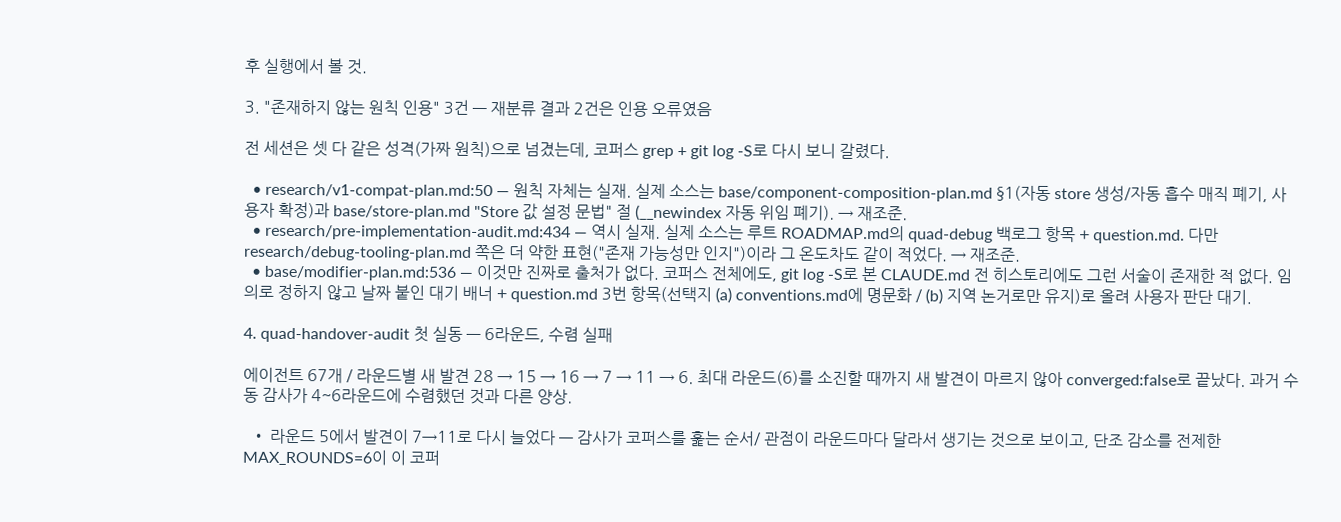후 실행에서 볼 것.

3. "존재하지 않는 원칙 인용" 3건 — 재분류 결과 2건은 인용 오류였음

전 세션은 셋 다 같은 성격(가짜 원칙)으로 넘겼는데, 코퍼스 grep + git log -S로 다시 보니 갈렸다.

  • research/v1-compat-plan.md:50 — 원칙 자체는 실재. 실제 소스는 base/component-composition-plan.md §1(자동 store 생성/자동 흡수 매직 폐기, 사용자 확정)과 base/store-plan.md "Store 값 설정 문법" 절 (__newindex 자동 위임 폐기). → 재조준.
  • research/pre-implementation-audit.md:434 — 역시 실재. 실제 소스는 루트 ROADMAP.md의 quad-debug 백로그 항목 + question.md. 다만 research/debug-tooling-plan.md 쪽은 더 약한 표현("존재 가능성만 인지")이라 그 온도차도 같이 적었다. → 재조준.
  • base/modifier-plan.md:536 — 이것만 진짜로 출처가 없다. 코퍼스 전체에도, git log -S로 본 CLAUDE.md 전 히스토리에도 그런 서술이 존재한 적 없다. 임의로 정하지 않고 날짜 붙인 대기 배너 + question.md 3번 항목(선택지 (a) conventions.md에 명문화 / (b) 지역 논거로만 유지)로 올려 사용자 판단 대기.

4. quad-handover-audit 첫 실동 — 6라운드, 수렴 실패

에이전트 67개 / 라운드별 새 발견 28 → 15 → 16 → 7 → 11 → 6. 최대 라운드(6)를 소진할 때까지 새 발견이 마르지 않아 converged:false로 끝났다. 과거 수동 감사가 4~6라운드에 수렴했던 것과 다른 양상.

  • 라운드 5에서 발견이 7→11로 다시 늘었다 — 감사가 코퍼스를 훑는 순서/ 관점이 라운드마다 달라서 생기는 것으로 보이고, 단조 감소를 전제한 MAX_ROUNDS=6이 이 코퍼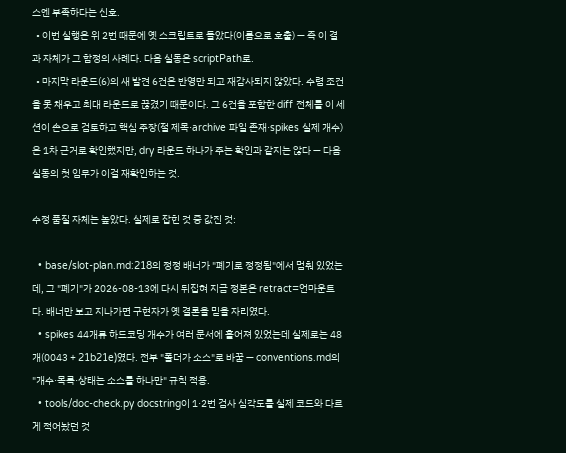스엔 부족하다는 신호.
  • 이번 실행은 위 2번 때문에 옛 스크립트로 돌았다(이름으로 호출) — 즉 이 결과 자체가 그 함정의 사례다. 다음 실동은 scriptPath로.
  • 마지막 라운드(6)의 새 발견 6건은 반영만 되고 재감사되지 않았다. 수렴 조건을 못 채우고 최대 라운드로 끊겼기 때문이다. 그 6건을 포함한 diff 전체를 이 세션이 손으로 검토하고 핵심 주장(절 제목·archive 파일 존재·spikes 실제 개수)은 1차 근거로 확인했지만, dry 라운드 하나가 주는 확인과 같지는 않다 — 다음 실동의 첫 임무가 이걸 재확인하는 것.

수정 품질 자체는 높았다. 실제로 잡힌 것 중 값진 것:

  • base/slot-plan.md:218의 정정 배너가 "폐기로 정정됨"에서 멈춰 있었는데, 그 "폐기"가 2026-08-13에 다시 뒤집혀 지금 정본은 retract=언마운트다. 배너만 보고 지나가면 구현자가 옛 결론을 믿을 자리였다.
  • spikes 44개류 하드코딩 개수가 여러 문서에 흩어져 있었는데 실제로는 48개(0043 + 21b21e)였다. 전부 "폴더가 소스"로 바꿈 — conventions.md의 "개수·목록·상태는 소스를 하나만" 규칙 적용.
  • tools/doc-check.py docstring이 1·2번 검사 심각도를 실제 코드와 다르게 적어놨던 것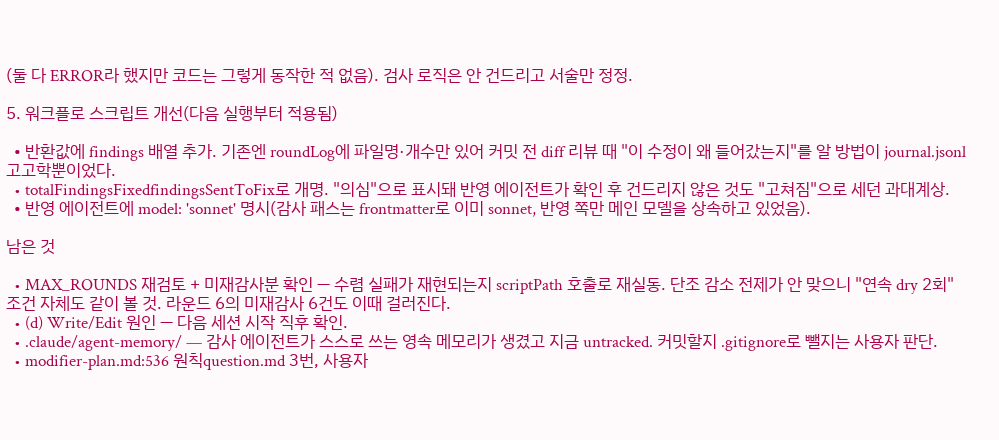(둘 다 ERROR라 했지만 코드는 그렇게 동작한 적 없음). 검사 로직은 안 건드리고 서술만 정정.

5. 워크플로 스크립트 개선(다음 실행부터 적용됨)

  • 반환값에 findings 배열 추가. 기존엔 roundLog에 파일명·개수만 있어 커밋 전 diff 리뷰 때 "이 수정이 왜 들어갔는지"를 알 방법이 journal.jsonl 고고학뿐이었다.
  • totalFindingsFixedfindingsSentToFix로 개명. "의심"으로 표시돼 반영 에이전트가 확인 후 건드리지 않은 것도 "고쳐짐"으로 세던 과대계상.
  • 반영 에이전트에 model: 'sonnet' 명시(감사 패스는 frontmatter로 이미 sonnet, 반영 쪽만 메인 모델을 상속하고 있었음).

남은 것

  • MAX_ROUNDS 재검토 + 미재감사분 확인 — 수렴 실패가 재현되는지 scriptPath 호출로 재실동. 단조 감소 전제가 안 맞으니 "연속 dry 2회" 조건 자체도 같이 볼 것. 라운드 6의 미재감사 6건도 이때 걸러진다.
  • (d) Write/Edit 원인 — 다음 세션 시작 직후 확인.
  • .claude/agent-memory/ — 감사 에이전트가 스스로 쓰는 영속 메모리가 생겼고 지금 untracked. 커밋할지 .gitignore로 뺄지는 사용자 판단.
  • modifier-plan.md:536 원칙question.md 3번, 사용자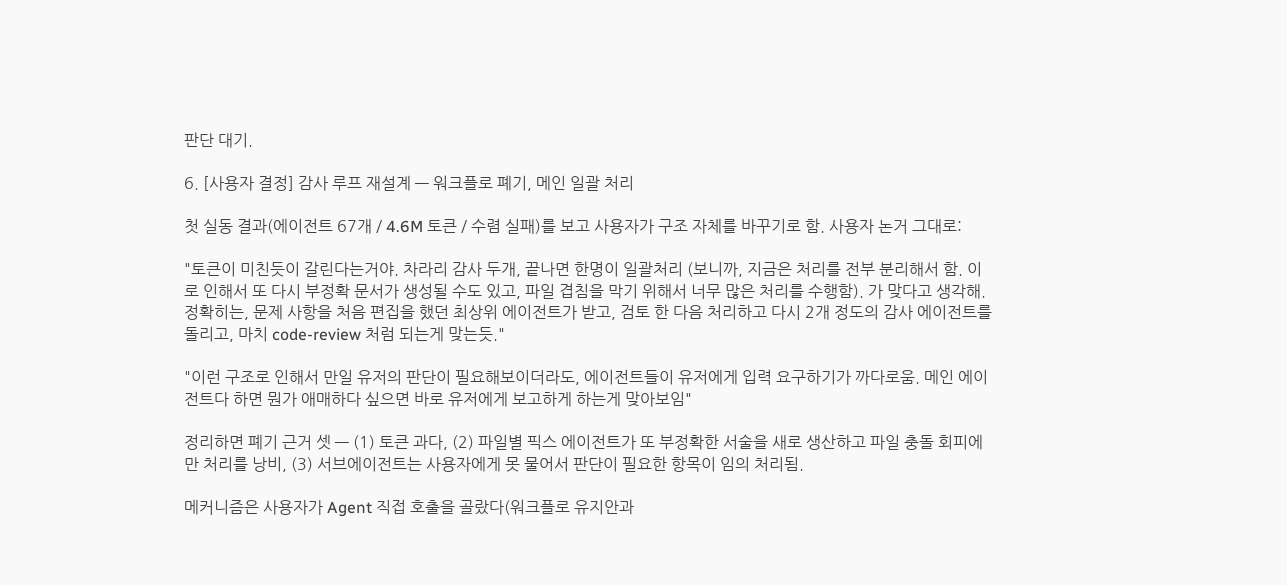판단 대기.

6. [사용자 결정] 감사 루프 재설계 — 워크플로 폐기, 메인 일괄 처리

첫 실동 결과(에이전트 67개 / 4.6M 토큰 / 수렴 실패)를 보고 사용자가 구조 자체를 바꾸기로 함. 사용자 논거 그대로:

"토큰이 미친듯이 갈린다는거야. 차라리 감사 두개, 끝나면 한명이 일괄처리 (보니까, 지금은 처리를 전부 분리해서 함. 이로 인해서 또 다시 부정확 문서가 생성될 수도 있고, 파일 겹침을 막기 위해서 너무 많은 처리를 수행함). 가 맞다고 생각해. 정확히는, 문제 사항을 처음 편집을 했던 최상위 에이전트가 받고, 검토 한 다음 처리하고 다시 2개 정도의 감사 에이전트를 돌리고, 마치 code-review 처럼 되는게 맞는듯."

"이런 구조로 인해서 만일 유저의 판단이 필요해보이더라도, 에이전트들이 유저에게 입력 요구하기가 까다로움. 메인 에이전트다 하면 뭔가 애매하다 싶으면 바로 유저에게 보고하게 하는게 맞아보임"

정리하면 폐기 근거 셋 — (1) 토큰 과다, (2) 파일별 픽스 에이전트가 또 부정확한 서술을 새로 생산하고 파일 충돌 회피에만 처리를 낭비, (3) 서브에이전트는 사용자에게 못 물어서 판단이 필요한 항목이 임의 처리됨.

메커니즘은 사용자가 Agent 직접 호출을 골랐다(워크플로 유지안과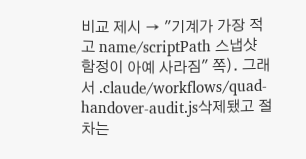비교 제시 → "기계가 가장 적고 name/scriptPath 스냅샷 함정이 아예 사라짐" 쪽). 그래서 .claude/workflows/quad-handover-audit.js삭제됐고 절차는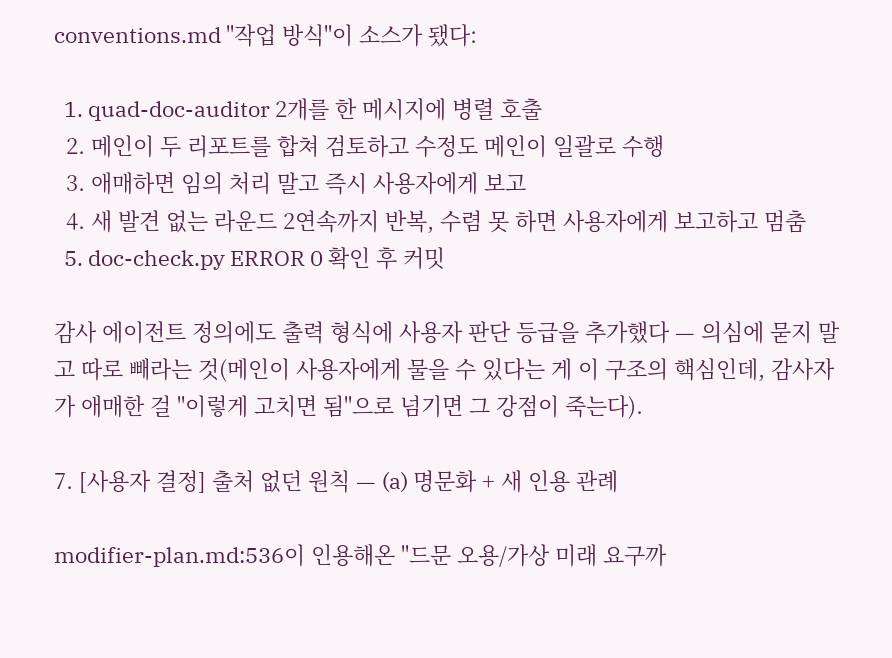conventions.md "작업 방식"이 소스가 됐다:

  1. quad-doc-auditor 2개를 한 메시지에 병렬 호출
  2. 메인이 두 리포트를 합쳐 검토하고 수정도 메인이 일괄로 수행
  3. 애매하면 임의 처리 말고 즉시 사용자에게 보고
  4. 새 발견 없는 라운드 2연속까지 반복, 수렴 못 하면 사용자에게 보고하고 멈춤
  5. doc-check.py ERROR 0 확인 후 커밋

감사 에이전트 정의에도 출력 형식에 사용자 판단 등급을 추가했다 — 의심에 묻지 말고 따로 빼라는 것(메인이 사용자에게 물을 수 있다는 게 이 구조의 핵심인데, 감사자가 애매한 걸 "이렇게 고치면 됨"으로 넘기면 그 강점이 죽는다).

7. [사용자 결정] 출처 없던 원칙 — (a) 명문화 + 새 인용 관례

modifier-plan.md:536이 인용해온 "드문 오용/가상 미래 요구까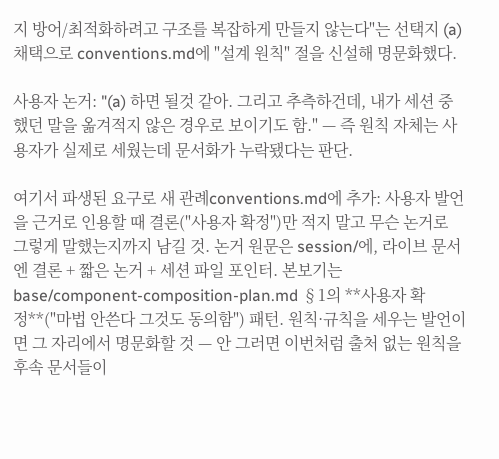지 방어/최적화하려고 구조를 복잡하게 만들지 않는다"는 선택지 (a) 채택으로 conventions.md에 "설계 원칙" 절을 신설해 명문화했다.

사용자 논거: "(a) 하면 될것 같아. 그리고 추측하건데, 내가 세션 중 했던 말을 옮겨적지 않은 경우로 보이기도 함." — 즉 원칙 자체는 사용자가 실제로 세웠는데 문서화가 누락됐다는 판단.

여기서 파생된 요구로 새 관례conventions.md에 추가: 사용자 발언을 근거로 인용할 때 결론("사용자 확정")만 적지 말고 무슨 논거로 그렇게 말했는지까지 남길 것. 논거 원문은 session/에, 라이브 문서엔 결론 + 짧은 논거 + 세션 파일 포인터. 본보기는 base/component-composition-plan.md §1의 **사용자 확정**("마법 안쓴다 그것도 동의함") 패턴. 원칙·규칙을 세우는 발언이면 그 자리에서 명문화할 것 — 안 그러면 이번처럼 출처 없는 원칙을 후속 문서들이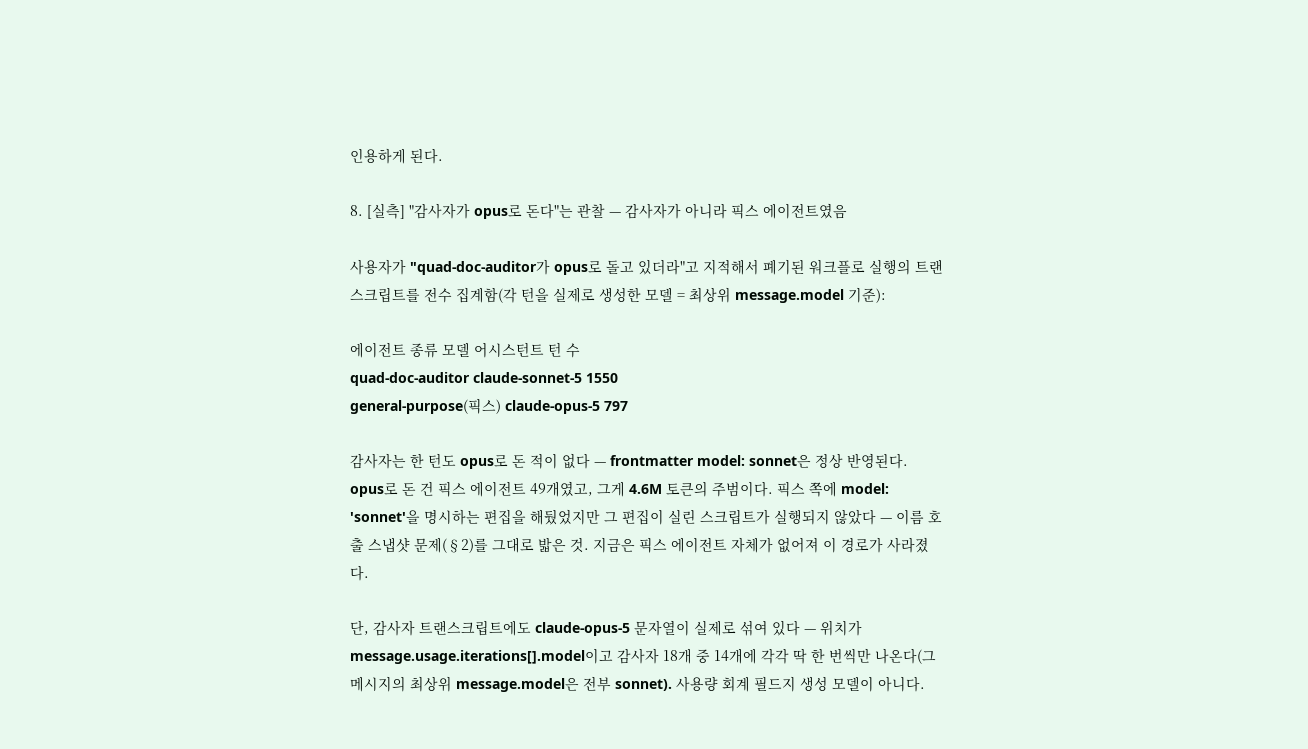인용하게 된다.

8. [실측] "감사자가 opus로 돈다"는 관찰 — 감사자가 아니라 픽스 에이전트였음

사용자가 "quad-doc-auditor가 opus로 돌고 있더라"고 지적해서 폐기된 워크플로 실행의 트랜스크립트를 전수 집계함(각 턴을 실제로 생성한 모델 = 최상위 message.model 기준):

에이전트 종류 모델 어시스턴트 턴 수
quad-doc-auditor claude-sonnet-5 1550
general-purpose(픽스) claude-opus-5 797

감사자는 한 턴도 opus로 돈 적이 없다 — frontmatter model: sonnet은 정상 반영된다. opus로 돈 건 픽스 에이전트 49개였고, 그게 4.6M 토큰의 주범이다. 픽스 쪽에 model: 'sonnet'을 명시하는 편집을 해뒀었지만 그 편집이 실린 스크립트가 실행되지 않았다 — 이름 호출 스냅샷 문제(§2)를 그대로 밟은 것. 지금은 픽스 에이전트 자체가 없어져 이 경로가 사라졌다.

단, 감사자 트랜스크립트에도 claude-opus-5 문자열이 실제로 섞여 있다 — 위치가 message.usage.iterations[].model이고 감사자 18개 중 14개에 각각 딱 한 번씩만 나온다(그 메시지의 최상위 message.model은 전부 sonnet). 사용량 회계 필드지 생성 모델이 아니다.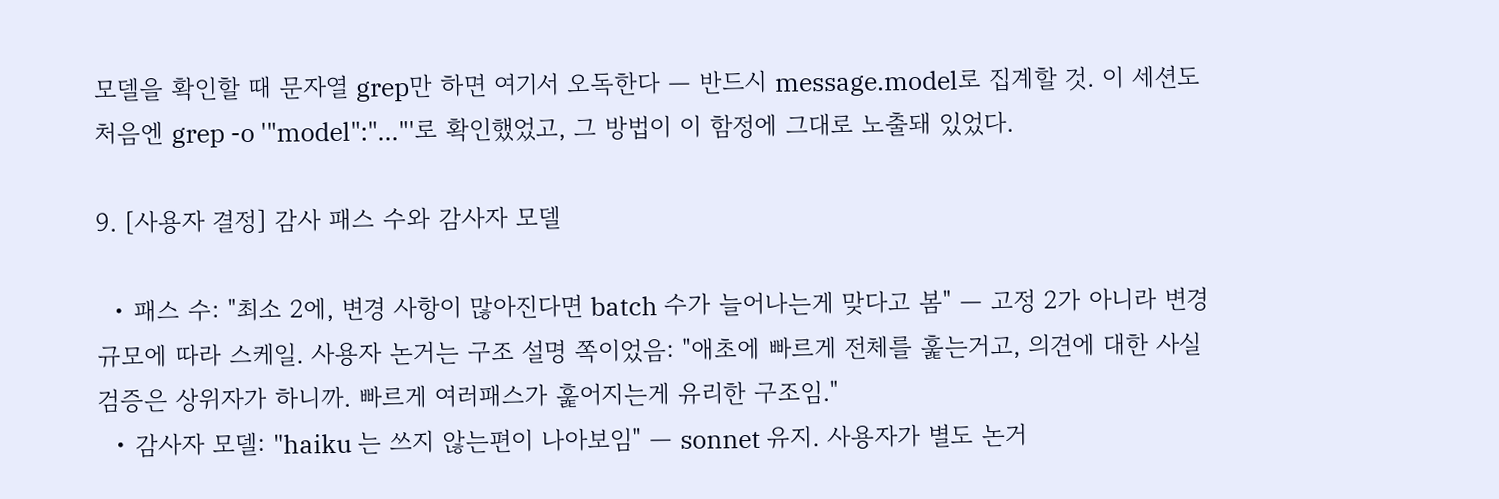모델을 확인할 때 문자열 grep만 하면 여기서 오독한다 — 반드시 message.model로 집계할 것. 이 세션도 처음엔 grep -o '"model":"..."'로 확인했었고, 그 방법이 이 함정에 그대로 노출돼 있었다.

9. [사용자 결정] 감사 패스 수와 감사자 모델

  • 패스 수: "최소 2에, 변경 사항이 많아진다면 batch 수가 늘어나는게 맞다고 봄" — 고정 2가 아니라 변경 규모에 따라 스케일. 사용자 논거는 구조 설명 쪽이었음: "애초에 빠르게 전체를 훑는거고, 의견에 대한 사실검증은 상위자가 하니까. 빠르게 여러패스가 훑어지는게 유리한 구조임."
  • 감사자 모델: "haiku 는 쓰지 않는편이 나아보임" — sonnet 유지. 사용자가 별도 논거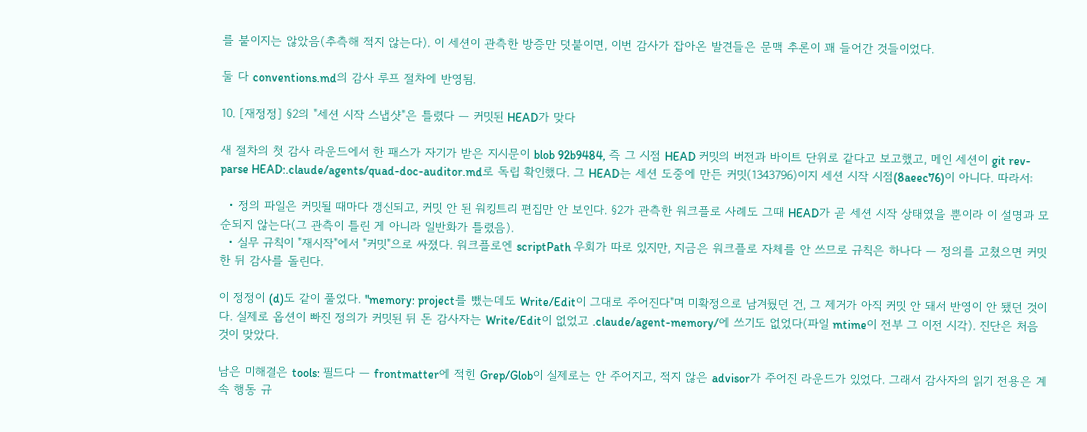를 붙이지는 않았음(추측해 적지 않는다). 이 세션이 관측한 방증만 덧붙이면, 이번 감사가 잡아온 발견들은 문맥 추론이 꽤 들어간 것들이었다.

둘 다 conventions.md의 감사 루프 절차에 반영됨.

10. [재정정] §2의 "세션 시작 스냅샷"은 틀렸다 — 커밋된 HEAD가 맞다

새 절차의 첫 감사 라운드에서 한 패스가 자기가 받은 지시문이 blob 92b9484, 즉 그 시점 HEAD 커밋의 버전과 바이트 단위로 같다고 보고했고, 메인 세션이 git rev-parse HEAD:.claude/agents/quad-doc-auditor.md로 독립 확인했다. 그 HEAD는 세션 도중에 만든 커밋(1343796)이지 세션 시작 시점(8aeec76)이 아니다. 따라서:

  • 정의 파일은 커밋될 때마다 갱신되고, 커밋 안 된 워킹트리 편집만 안 보인다. §2가 관측한 워크플로 사례도 그때 HEAD가 곧 세션 시작 상태였을 뿐이라 이 설명과 모순되지 않는다(그 관측이 틀린 게 아니라 일반화가 틀렸음).
  • 실무 규칙이 "재시작"에서 "커밋"으로 싸졌다. 워크플로엔 scriptPath 우회가 따로 있지만, 지금은 워크플로 자체를 안 쓰므로 규칙은 하나다 — 정의를 고쳤으면 커밋한 뒤 감사를 돌린다.

이 정정이 (d)도 같이 풀었다. "memory: project를 뺐는데도 Write/Edit이 그대로 주어진다"며 미확정으로 남겨뒀던 건, 그 제거가 아직 커밋 안 돼서 반영이 안 됐던 것이다. 실제로 옵션이 빠진 정의가 커밋된 뒤 돈 감사자는 Write/Edit이 없었고 .claude/agent-memory/에 쓰기도 없었다(파일 mtime이 전부 그 이전 시각). 진단은 처음 것이 맞았다.

남은 미해결은 tools: 필드다 — frontmatter에 적힌 Grep/Glob이 실제로는 안 주어지고, 적지 않은 advisor가 주어진 라운드가 있었다. 그래서 감사자의 읽기 전용은 계속 행동 규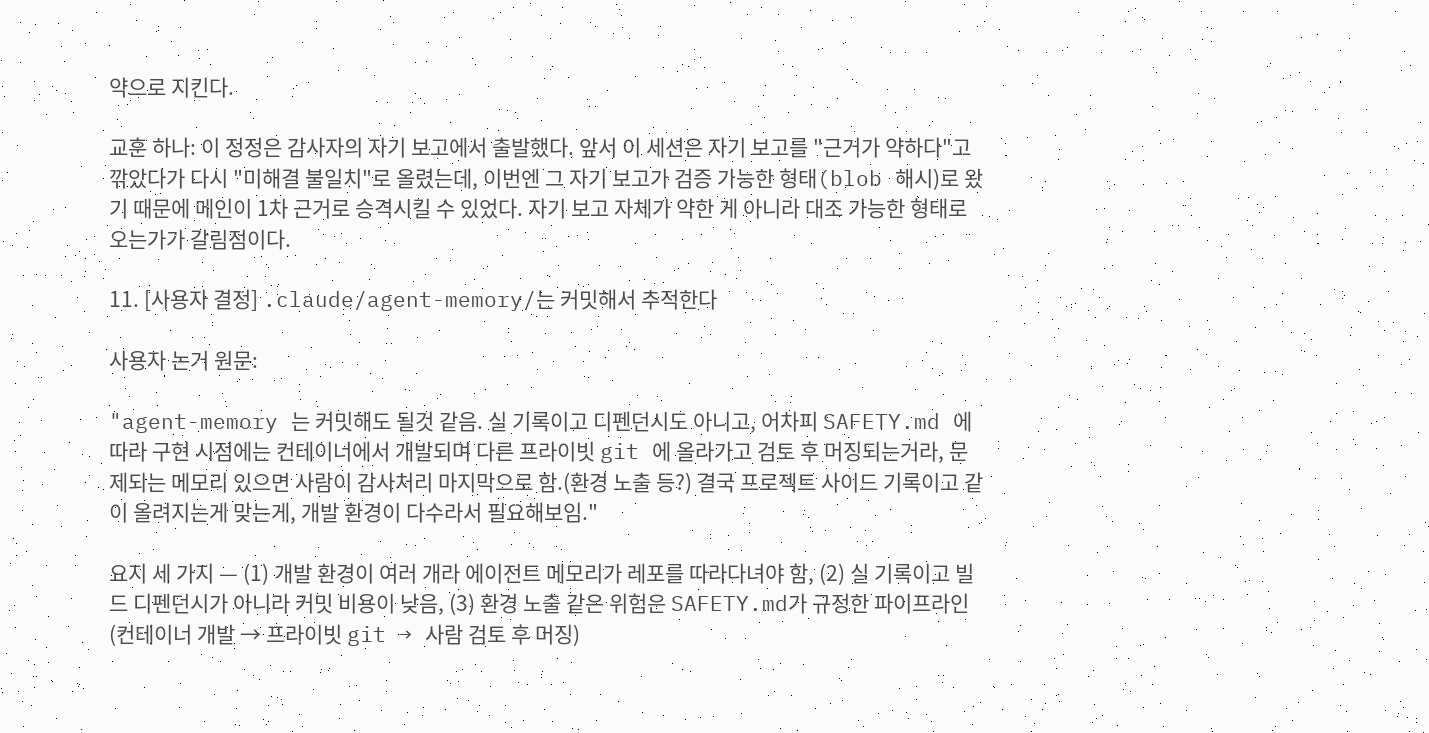약으로 지킨다.

교훈 하나: 이 정정은 감사자의 자기 보고에서 출발했다. 앞서 이 세션은 자기 보고를 "근거가 약하다"고 깎았다가 다시 "미해결 불일치"로 올렸는데, 이번엔 그 자기 보고가 검증 가능한 형태(blob 해시)로 왔기 때문에 메인이 1차 근거로 승격시킬 수 있었다. 자기 보고 자체가 약한 게 아니라 대조 가능한 형태로 오는가가 갈림점이다.

11. [사용자 결정] .claude/agent-memory/는 커밋해서 추적한다

사용자 논거 원문:

"agent-memory 는 커밋해도 될것 같음. 실 기록이고 디펜던시도 아니고, 어차피 SAFETY.md 에 따라 구현 시점에는 컨테이너에서 개발되며 다른 프라이빗 git 에 올라가고 검토 후 머징되는거라, 문제되는 메모리 있으면 사람이 감사처리 마지막으로 함.(환경 노출 등?) 결국 프로젝트 사이드 기록이고 같이 올려지는게 맞는게, 개발 환경이 다수라서 필요해보임."

요지 세 가지 — (1) 개발 환경이 여러 개라 에이전트 메모리가 레포를 따라다녀야 함, (2) 실 기록이고 빌드 디펜던시가 아니라 커밋 비용이 낮음, (3) 환경 노출 같은 위험은 SAFETY.md가 규정한 파이프라인(컨테이너 개발 → 프라이빗 git → 사람 검토 후 머징)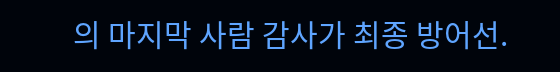의 마지막 사람 감사가 최종 방어선.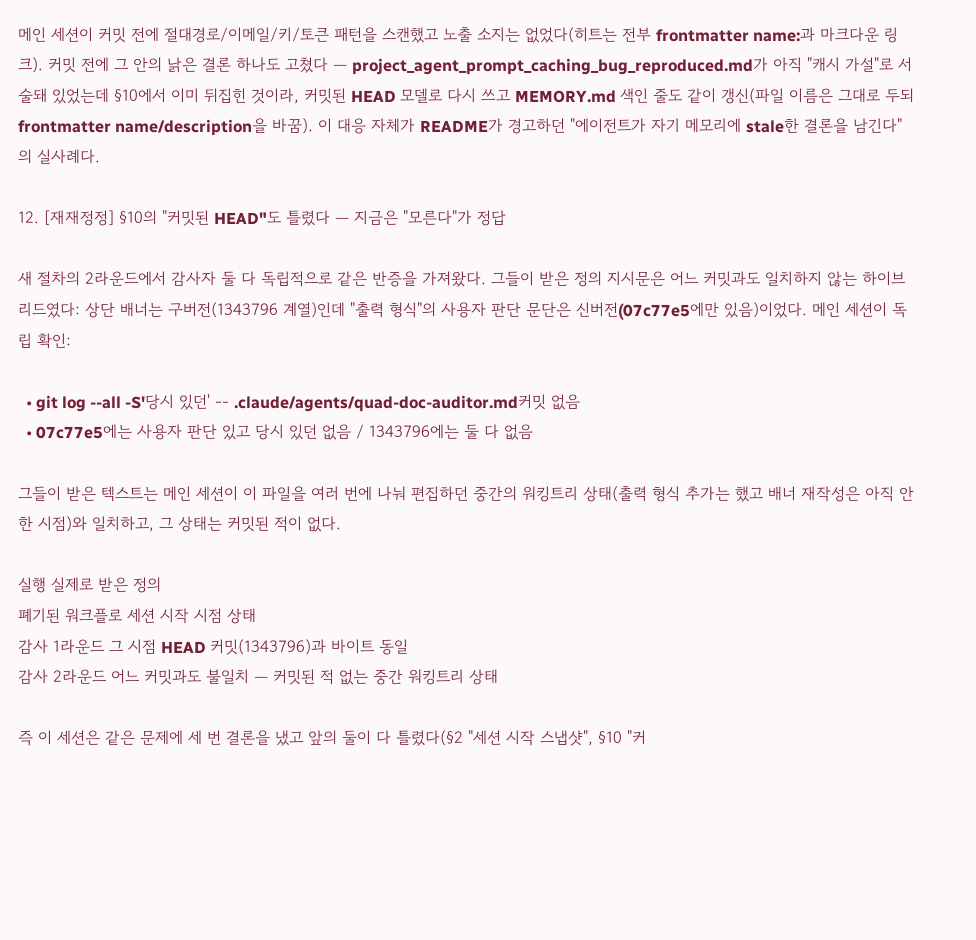메인 세션이 커밋 전에 절대경로/이메일/키/토큰 패턴을 스캔했고 노출 소지는 없었다(히트는 전부 frontmatter name:과 마크다운 링크). 커밋 전에 그 안의 낡은 결론 하나도 고쳤다 — project_agent_prompt_caching_bug_reproduced.md가 아직 "캐시 가설"로 서술돼 있었는데 §10에서 이미 뒤집힌 것이라, 커밋된 HEAD 모델로 다시 쓰고 MEMORY.md 색인 줄도 같이 갱신(파일 이름은 그대로 두되 frontmatter name/description을 바꿈). 이 대응 자체가 README가 경고하던 "에이전트가 자기 메모리에 stale한 결론을 남긴다"의 실사례다.

12. [재재정정] §10의 "커밋된 HEAD"도 틀렸다 — 지금은 "모른다"가 정답

새 절차의 2라운드에서 감사자 둘 다 독립적으로 같은 반증을 가져왔다. 그들이 받은 정의 지시문은 어느 커밋과도 일치하지 않는 하이브리드였다: 상단 배너는 구버전(1343796 계열)인데 "출력 형식"의 사용자 판단 문단은 신버전(07c77e5에만 있음)이었다. 메인 세션이 독립 확인:

  • git log --all -S'당시 있던' -- .claude/agents/quad-doc-auditor.md커밋 없음
  • 07c77e5에는 사용자 판단 있고 당시 있던 없음 / 1343796에는 둘 다 없음

그들이 받은 텍스트는 메인 세션이 이 파일을 여러 번에 나눠 편집하던 중간의 워킹트리 상태(출력 형식 추가는 했고 배너 재작성은 아직 안 한 시점)와 일치하고, 그 상태는 커밋된 적이 없다.

실행 실제로 받은 정의
폐기된 워크플로 세션 시작 시점 상태
감사 1라운드 그 시점 HEAD 커밋(1343796)과 바이트 동일
감사 2라운드 어느 커밋과도 불일치 — 커밋된 적 없는 중간 워킹트리 상태

즉 이 세션은 같은 문제에 세 번 결론을 냈고 앞의 둘이 다 틀렸다(§2 "세션 시작 스냅샷", §10 "커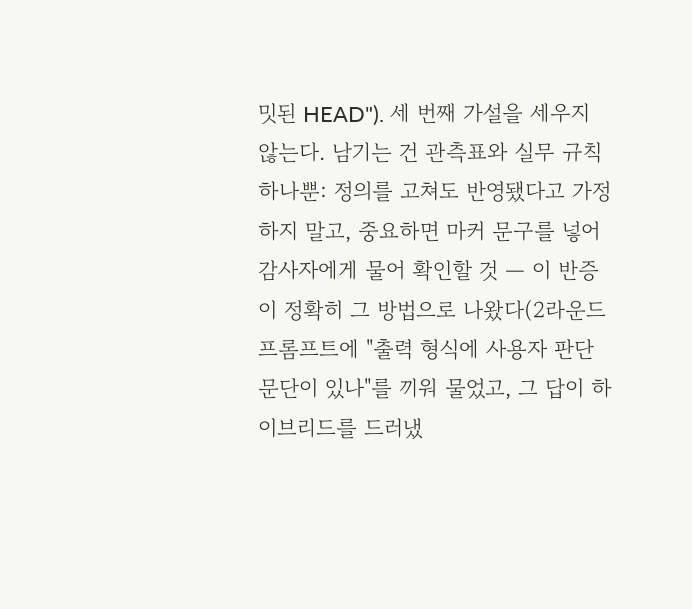밋된 HEAD"). 세 번째 가설을 세우지 않는다. 남기는 건 관측표와 실무 규칙 하나뿐: 정의를 고쳐도 반영됐다고 가정하지 말고, 중요하면 마커 문구를 넣어 감사자에게 물어 확인할 것 — 이 반증이 정확히 그 방법으로 나왔다(2라운드 프롬프트에 "출력 형식에 사용자 판단 문단이 있나"를 끼워 물었고, 그 답이 하이브리드를 드러냈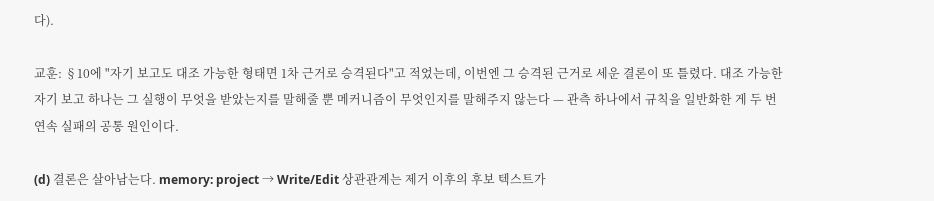다).

교훈: §10에 "자기 보고도 대조 가능한 형태면 1차 근거로 승격된다"고 적었는데, 이번엔 그 승격된 근거로 세운 결론이 또 틀렸다. 대조 가능한 자기 보고 하나는 그 실행이 무엇을 받았는지를 말해줄 뿐 메커니즘이 무엇인지를 말해주지 않는다 — 관측 하나에서 규칙을 일반화한 게 두 번 연속 실패의 공통 원인이다.

(d) 결론은 살아남는다. memory: project → Write/Edit 상관관계는 제거 이후의 후보 텍스트가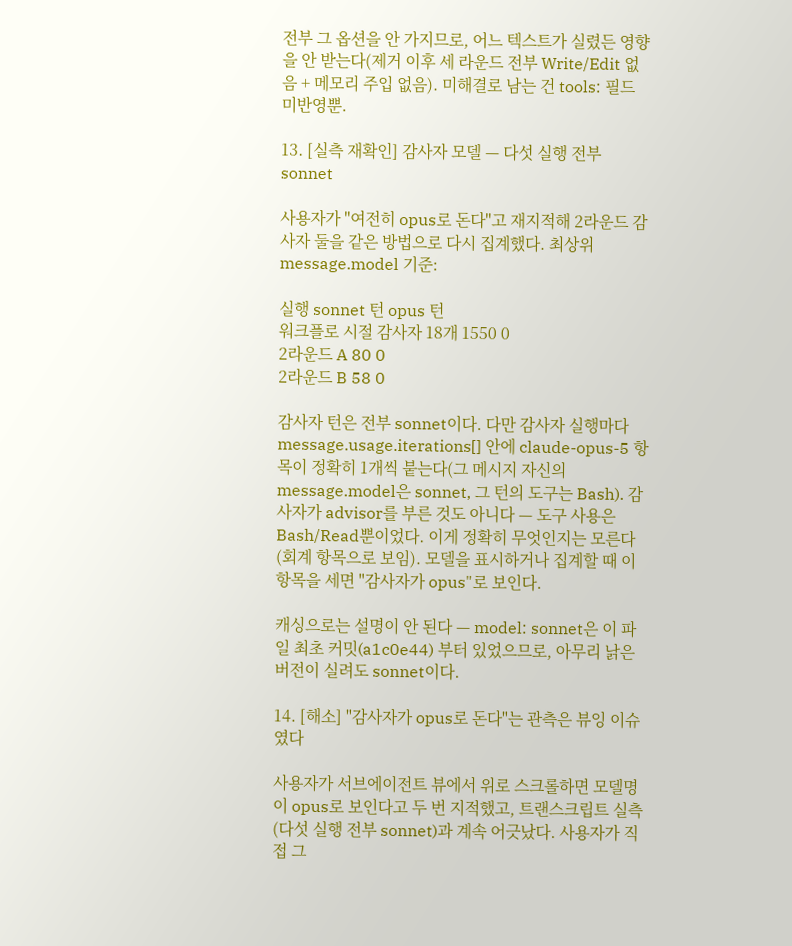전부 그 옵션을 안 가지므로, 어느 텍스트가 실렸든 영향을 안 받는다(제거 이후 세 라운드 전부 Write/Edit 없음 + 메모리 주입 없음). 미해결로 남는 건 tools: 필드 미반영뿐.

13. [실측 재확인] 감사자 모델 — 다섯 실행 전부 sonnet

사용자가 "여전히 opus로 돈다"고 재지적해 2라운드 감사자 둘을 같은 방법으로 다시 집계했다. 최상위 message.model 기준:

실행 sonnet 턴 opus 턴
워크플로 시절 감사자 18개 1550 0
2라운드 A 80 0
2라운드 B 58 0

감사자 턴은 전부 sonnet이다. 다만 감사자 실행마다 message.usage.iterations[] 안에 claude-opus-5 항목이 정확히 1개씩 붙는다(그 메시지 자신의 message.model은 sonnet, 그 턴의 도구는 Bash). 감사자가 advisor를 부른 것도 아니다 — 도구 사용은 Bash/Read뿐이었다. 이게 정확히 무엇인지는 모른다(회계 항목으로 보임). 모델을 표시하거나 집계할 때 이 항목을 세면 "감사자가 opus"로 보인다.

캐싱으로는 설명이 안 된다 — model: sonnet은 이 파일 최초 커밋(a1c0e44) 부터 있었으므로, 아무리 낡은 버전이 실려도 sonnet이다.

14. [해소] "감사자가 opus로 돈다"는 관측은 뷰잉 이슈였다

사용자가 서브에이전트 뷰에서 위로 스크롤하면 모델명이 opus로 보인다고 두 번 지적했고, 트랜스크립트 실측(다섯 실행 전부 sonnet)과 계속 어긋났다. 사용자가 직접 그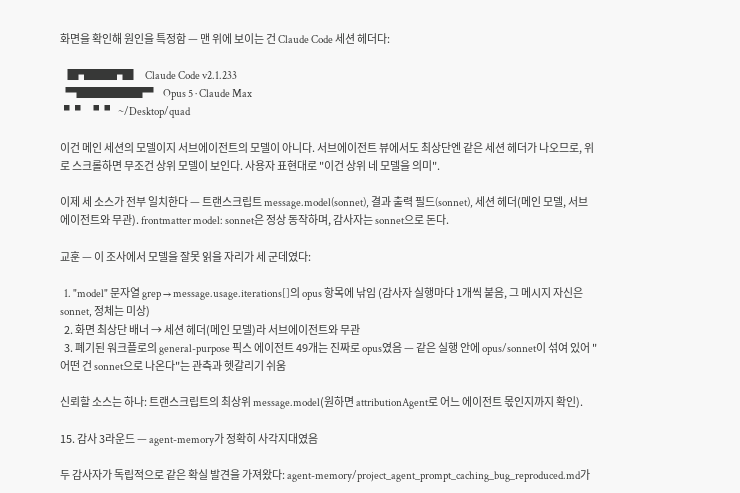화면을 확인해 원인을 특정함 — 맨 위에 보이는 건 Claude Code 세션 헤더다:

 ▐▛███▜▌   Claude Code v2.1.233
▝▜█████▛▘  Opus 5 · Claude Max
  ▘▘ ▝▝    ~/Desktop/quad

이건 메인 세션의 모델이지 서브에이전트의 모델이 아니다. 서브에이전트 뷰에서도 최상단엔 같은 세션 헤더가 나오므로, 위로 스크롤하면 무조건 상위 모델이 보인다. 사용자 표현대로 "이건 상위 네 모델을 의미".

이제 세 소스가 전부 일치한다 — 트랜스크립트 message.model(sonnet), 결과 출력 필드(sonnet), 세션 헤더(메인 모델, 서브에이전트와 무관). frontmatter model: sonnet은 정상 동작하며, 감사자는 sonnet으로 돈다.

교훈 — 이 조사에서 모델을 잘못 읽을 자리가 세 군데였다:

  1. "model" 문자열 grep → message.usage.iterations[]의 opus 항목에 낚임 (감사자 실행마다 1개씩 붙음, 그 메시지 자신은 sonnet, 정체는 미상)
  2. 화면 최상단 배너 → 세션 헤더(메인 모델)라 서브에이전트와 무관
  3. 폐기된 워크플로의 general-purpose 픽스 에이전트 49개는 진짜로 opus였음 — 같은 실행 안에 opus/sonnet이 섞여 있어 "어떤 건 sonnet으로 나온다"는 관측과 헷갈리기 쉬움

신뢰할 소스는 하나: 트랜스크립트의 최상위 message.model(원하면 attributionAgent로 어느 에이전트 몫인지까지 확인).

15. 감사 3라운드 — agent-memory가 정확히 사각지대였음

두 감사자가 독립적으로 같은 확실 발견을 가져왔다: agent-memory/project_agent_prompt_caching_bug_reproduced.md가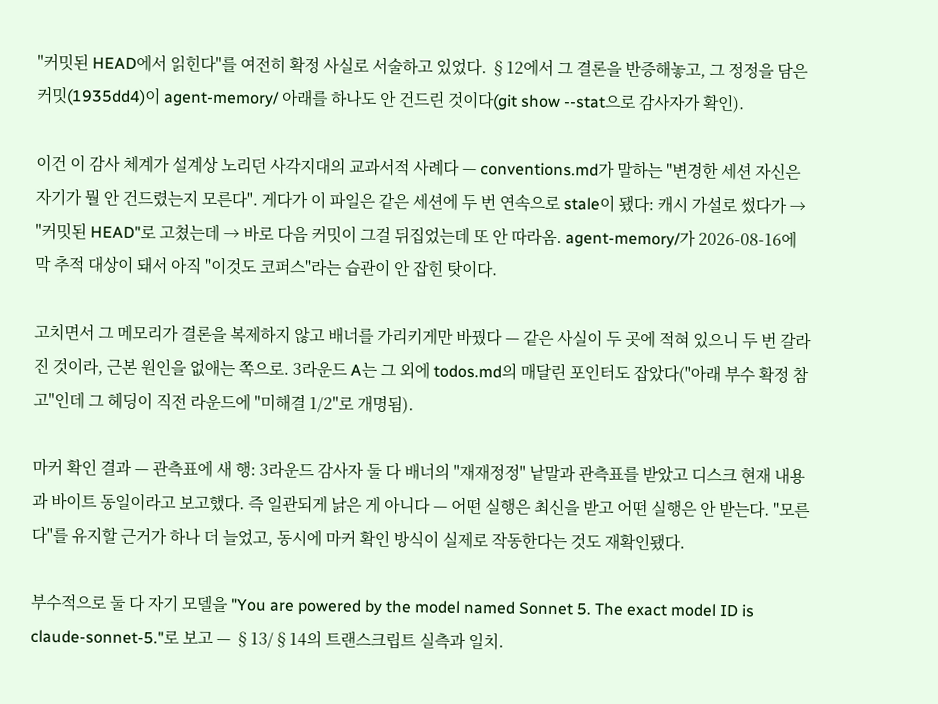"커밋된 HEAD에서 읽힌다"를 여전히 확정 사실로 서술하고 있었다. §12에서 그 결론을 반증해놓고, 그 정정을 담은 커밋(1935dd4)이 agent-memory/ 아래를 하나도 안 건드린 것이다(git show --stat으로 감사자가 확인).

이건 이 감사 체계가 설계상 노리던 사각지대의 교과서적 사례다 — conventions.md가 말하는 "변경한 세션 자신은 자기가 뭘 안 건드렸는지 모른다". 게다가 이 파일은 같은 세션에 두 번 연속으로 stale이 됐다: 캐시 가설로 썼다가 → "커밋된 HEAD"로 고쳤는데 → 바로 다음 커밋이 그걸 뒤집었는데 또 안 따라옴. agent-memory/가 2026-08-16에 막 추적 대상이 돼서 아직 "이것도 코퍼스"라는 습관이 안 잡힌 탓이다.

고치면서 그 메모리가 결론을 복제하지 않고 배너를 가리키게만 바꿨다 — 같은 사실이 두 곳에 적혀 있으니 두 번 갈라진 것이라, 근본 원인을 없애는 쪽으로. 3라운드 A는 그 외에 todos.md의 매달린 포인터도 잡았다("아래 부수 확정 참고"인데 그 헤딩이 직전 라운드에 "미해결 1/2"로 개명됨).

마커 확인 결과 — 관측표에 새 행: 3라운드 감사자 둘 다 배너의 "재재정정" 낱말과 관측표를 받았고 디스크 현재 내용과 바이트 동일이라고 보고했다. 즉 일관되게 낡은 게 아니다 — 어떤 실행은 최신을 받고 어떤 실행은 안 받는다. "모른다"를 유지할 근거가 하나 더 늘었고, 동시에 마커 확인 방식이 실제로 작동한다는 것도 재확인됐다.

부수적으로 둘 다 자기 모델을 "You are powered by the model named Sonnet 5. The exact model ID is claude-sonnet-5."로 보고 — §13/§14의 트랜스크립트 실측과 일치.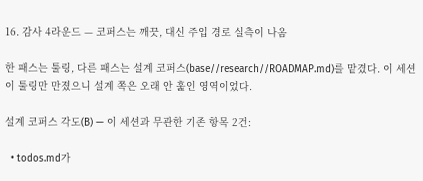16. 감사 4라운드 — 코퍼스는 깨끗, 대신 주입 경로 실측이 나옴

한 패스는 툴링, 다른 패스는 설계 코퍼스(base//research//ROADMAP.md)를 맡겼다. 이 세션이 툴링만 만졌으니 설계 쪽은 오래 안 훑인 영역이었다.

설계 코퍼스 각도(B) — 이 세션과 무관한 기존 항목 2건:

  • todos.md가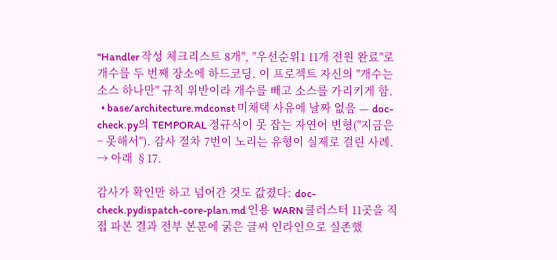"Handler 작성 체크리스트 8개", "우선순위1 11개 전원 완료"로 개수를 두 번째 장소에 하드코딩. 이 프로젝트 자신의 "개수는 소스 하나만" 규칙 위반이라 개수를 빼고 소스를 가리키게 함.
  • base/architecture.mdconst 미채택 사유에 날짜 없음 — doc-check.py의 TEMPORAL 정규식이 못 잡는 자연어 변형("지금은 ~ 못해서"). 감사 절차 7번이 노리는 유형이 실제로 걸린 사례. → 아래 §17.

감사가 확인만 하고 넘어간 것도 값졌다: doc-check.pydispatch-core-plan.md 인용 WARN 클러스터 11곳을 직접 파본 결과 전부 본문에 굵은 글씨 인라인으로 실존했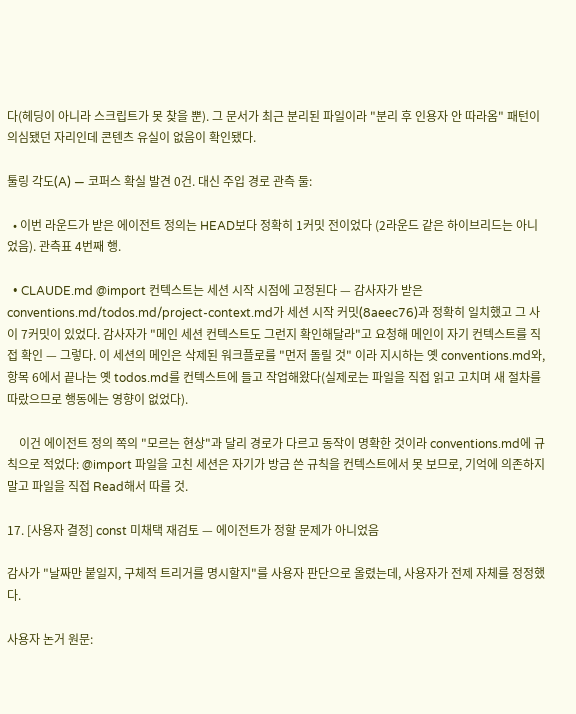다(헤딩이 아니라 스크립트가 못 찾을 뿐). 그 문서가 최근 분리된 파일이라 "분리 후 인용자 안 따라옴" 패턴이 의심됐던 자리인데 콘텐츠 유실이 없음이 확인됐다.

툴링 각도(A) — 코퍼스 확실 발견 0건. 대신 주입 경로 관측 둘:

  • 이번 라운드가 받은 에이전트 정의는 HEAD보다 정확히 1커밋 전이었다 (2라운드 같은 하이브리드는 아니었음). 관측표 4번째 행.

  • CLAUDE.md @import 컨텍스트는 세션 시작 시점에 고정된다 — 감사자가 받은 conventions.md/todos.md/project-context.md가 세션 시작 커밋(8aeec76)과 정확히 일치했고 그 사이 7커밋이 있었다. 감사자가 "메인 세션 컨텍스트도 그런지 확인해달라"고 요청해 메인이 자기 컨텍스트를 직접 확인 — 그렇다. 이 세션의 메인은 삭제된 워크플로를 "먼저 돌릴 것" 이라 지시하는 옛 conventions.md와, 항목 6에서 끝나는 옛 todos.md를 컨텍스트에 들고 작업해왔다(실제로는 파일을 직접 읽고 고치며 새 절차를 따랐으므로 행동에는 영향이 없었다).

    이건 에이전트 정의 쪽의 "모르는 현상"과 달리 경로가 다르고 동작이 명확한 것이라 conventions.md에 규칙으로 적었다: @import 파일을 고친 세션은 자기가 방금 쓴 규칙을 컨텍스트에서 못 보므로, 기억에 의존하지 말고 파일을 직접 Read해서 따를 것.

17. [사용자 결정] const 미채택 재검토 — 에이전트가 정할 문제가 아니었음

감사가 "날짜만 붙일지, 구체적 트리거를 명시할지"를 사용자 판단으로 올렸는데, 사용자가 전제 자체를 정정했다.

사용자 논거 원문: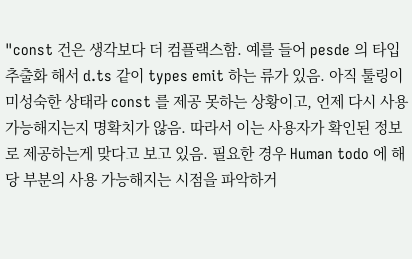"const 건은 생각보다 더 컴플랙스함. 예를 들어 pesde 의 타입추출화 해서 d.ts 같이 types emit 하는 류가 있음. 아직 툴링이 미성숙한 상태라 const 를 제공 못하는 상황이고, 언제 다시 사용가능해지는지 명확치가 않음. 따라서 이는 사용자가 확인된 정보로 제공하는게 맞다고 보고 있음. 필요한 경우 Human todo 에 해당 부분의 사용 가능해지는 시점을 파악하거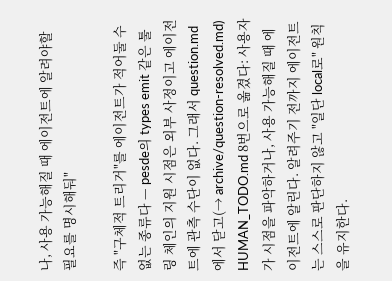나, 사용 가능해질 때 에이전트에 알려야할 필요를 명시해둬"

즉 "구체적 트리거"를 에이전트가 적어둘 수 없는 종류다 — pesde의 types emit 같은 툴링 체인의 지원 시점은 외부 사정이고 에이전트에 관측 수단이 없다. 그래서 question.md에서 닫고(→ archive/question-resolved.md) HUMAN_TODO.md 8번으로 옮겼다: 사용자가 시점을 파악하거나, 사용 가능해질 때 에이전트에 알린다. 알려주기 전까지 에이전트는 스스로 판단하지 않고 "일단 local로" 원칙을 유지한다.